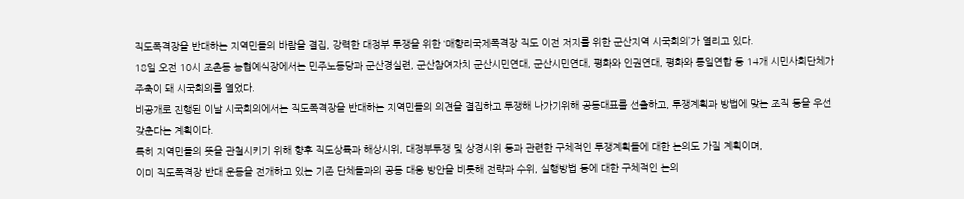직도폭격장을 반대하는 지역민들의 바람을 결집, 강력한 대정부 투쟁을 위한 ‘매향리국제폭격장 직도 이전 저지를 위한 군산지역 시국회의’가 열리고 있다.
18일 오전 10시 조촌동 농협예식장에서는 민주노동당과 군산경실련, 군산참여자치 군산시민연대, 군산시민연대, 평화와 인권연대, 평화와 통일연합 등 14개 시민사회단체가 주축이 돼 시국회의를 열었다.
비공개로 진행된 이날 시국회의에서는 직도폭격장을 반대하는 지역민들의 의견을 결집하고 투쟁해 나가기위해 공동대표를 선출하고, 투쟁계획과 방법에 맞는 조직 등을 우선 갖춘다는 계획이다.
특히 지역민들의 뜻을 관철시키기 위해 향후 직도상륙과 해상시위, 대정부투쟁 및 상경시위 등과 관련한 구체적인 투쟁계획들에 대한 논의도 가질 계획이며,
이미 직도폭격장 반대 운동을 전개하고 있는 기존 단체들과의 공동 대응 방안을 비롯해 전략과 수위, 실행방법 등에 대한 구체적인 논의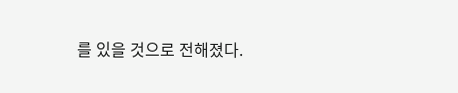를 있을 것으로 전해졌다.